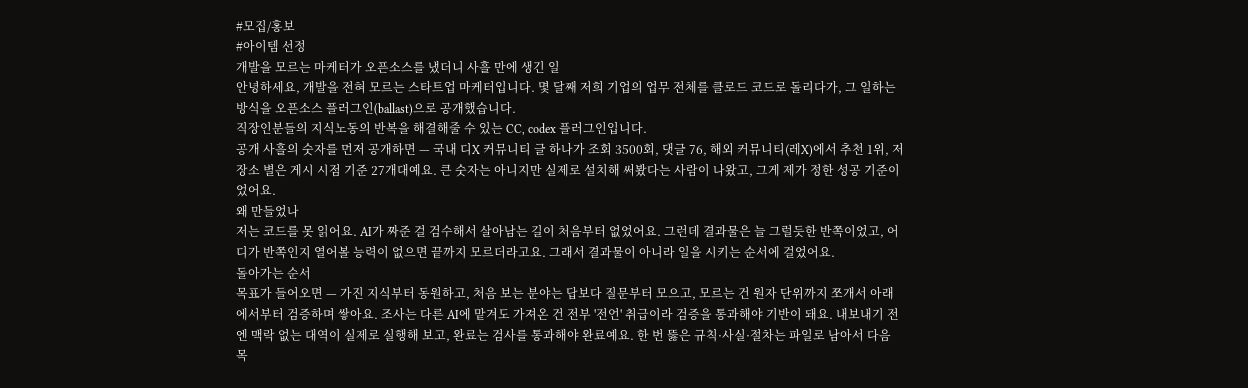#모집/홍보
#아이템 선정
개발을 모르는 마케터가 오픈소스를 냈더니 사흘 만에 생긴 일
안녕하세요, 개발을 전혀 모르는 스타트업 마케터입니다. 몇 달째 저희 기업의 업무 전체를 클로드 코드로 돌리다가, 그 일하는 방식을 오픈소스 플러그인(ballast)으로 공개했습니다.
직장인분들의 지식노동의 반복을 해결해줄 수 있는 CC, codex 플러그인입니다.
공개 사흘의 숫자를 먼저 공개하면 — 국내 디X 커뮤니티 글 하나가 조회 3500회, 댓글 76, 해외 커뮤니티(레X)에서 추천 1위, 저장소 별은 게시 시점 기준 27개대예요. 큰 숫자는 아니지만 실제로 설치해 써봤다는 사람이 나왔고, 그게 제가 정한 성공 기준이었어요.
왜 만들었나
저는 코드를 못 읽어요. AI가 짜준 걸 검수해서 살아남는 길이 처음부터 없었어요. 그런데 결과물은 늘 그럴듯한 반쪽이었고, 어디가 반쪽인지 열어볼 능력이 없으면 끝까지 모르더라고요. 그래서 결과물이 아니라 일을 시키는 순서에 걸었어요.
돌아가는 순서
목표가 들어오면 — 가진 지식부터 동원하고, 처음 보는 분야는 답보다 질문부터 모으고, 모르는 건 원자 단위까지 쪼개서 아래에서부터 검증하며 쌓아요. 조사는 다른 AI에 맡겨도 가져온 건 전부 '전언' 취급이라 검증을 통과해야 기반이 돼요. 내보내기 전엔 맥락 없는 대역이 실제로 실행해 보고, 완료는 검사를 통과해야 완료예요. 한 번 뚫은 규칙·사실·절차는 파일로 남아서 다음 목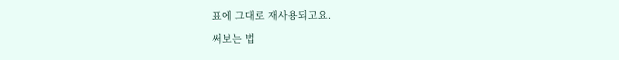표에 그대로 재사용되고요.
써보는 법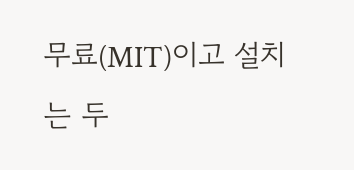무료(MIT)이고 설치는 두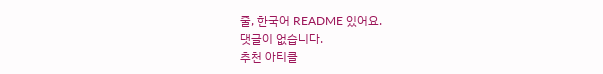줄, 한국어 README 있어요.
댓글이 없습니다.
추천 아티클